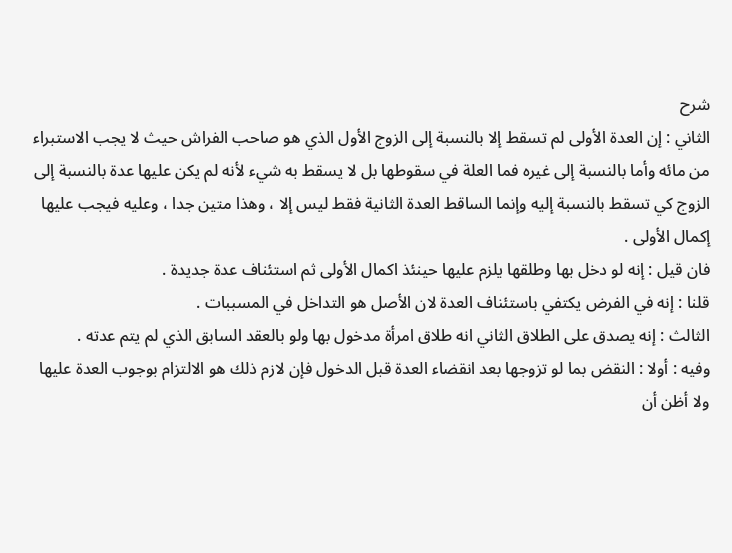شرح
الثاني : إن العدة الأولى لم تسقط إلا بالنسبة إلى الزوج الأول الذي هو صاحب الفراش حيث لا يجب الاستبراء من مائه وأما بالنسبة إلى غيره فما العلة في سقوطها بل لا يسقط به شيء لأنه لم يكن عليها عدة بالنسبة إلى الزوج كي تسقط بالنسبة إليه وإنما الساقط العدة الثانية فقط ليس إلا ، وهذا متين جدا ، وعليه فيجب عليها إكمال الأولى .
فان قيل : إنه لو دخل بها وطلقها يلزم عليها حينئذ اكمال الأولى ثم استئناف عدة جديدة .
قلنا : إنه في الفرض يكتفي باستئناف العدة لان الأصل هو التداخل في المسببات .
الثالث : إنه يصدق على الطلاق الثاني انه طلاق امرأة مدخول بها ولو بالعقد السابق الذي لم يتم عدته .
وفيه : أولا : النقض بما لو تزوجها بعد انقضاء العدة قبل الدخول فإن لازم ذلك هو الالتزام بوجوب العدة عليها ولا أظن أن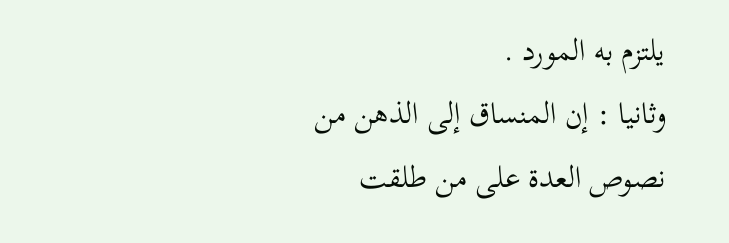يلتزم به المورد .
وثانيا : إن المنساق إلى الذهن من نصوص العدة على من طلقت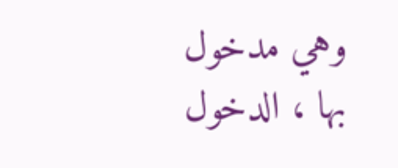وهي مدخول بها ، الدخول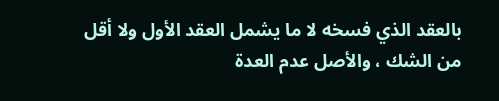بالعقد الذي فسخه لا ما يشمل العقد الأول ولا أقل من الشك ، والأصل عدم العدة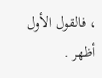، فالقول الأول أظهر .